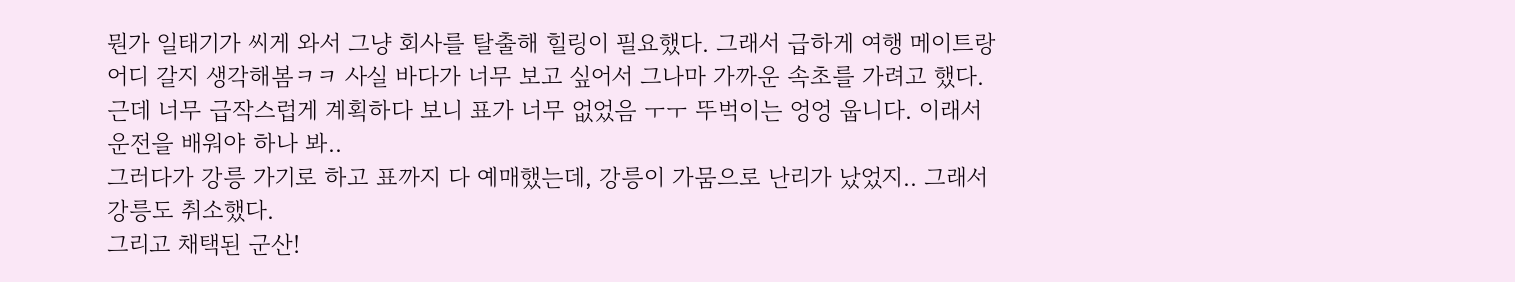뭔가 일태기가 씨게 와서 그냥 회사를 탈출해 힐링이 필요했다. 그래서 급하게 여행 메이트랑 어디 갈지 생각해봄ㅋㅋ 사실 바다가 너무 보고 싶어서 그나마 가까운 속초를 가려고 했다.
근데 너무 급작스럽게 계획하다 보니 표가 너무 없었음 ㅜㅜ 뚜벅이는 엉엉 웁니다. 이래서 운전을 배워야 하나 봐..
그러다가 강릉 가기로 하고 표까지 다 예매했는데, 강릉이 가뭄으로 난리가 났었지.. 그래서 강릉도 취소했다.
그리고 채택된 군산!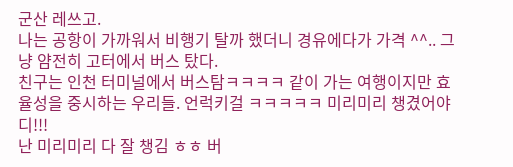군산 레쓰고.
나는 공항이 가까워서 비행기 탈까 했더니 경유에다가 가격 ^^.. 그냥 얌전히 고터에서 버스 탔다.
친구는 인천 터미널에서 버스탐ㅋㅋㅋㅋ 같이 가는 여행이지만 효율성을 중시하는 우리들. 언럭키걸 ㅋㅋㅋㅋㅋ 미리미리 챙겼어야디!!!
난 미리미리 다 잘 챙김 ㅎㅎ 버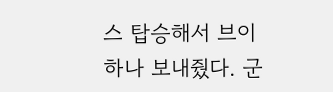스 탑승해서 브이 하나 보내줬다. 군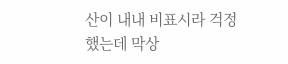산이 내내 비표시라 걱정했는데 막상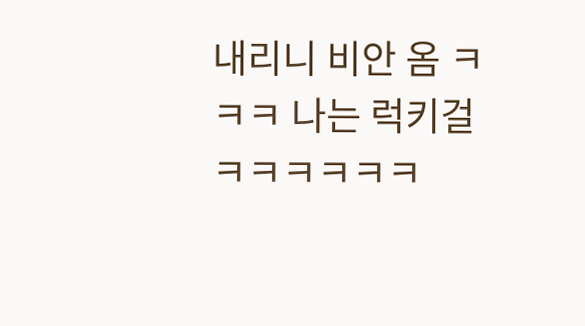내리니 비안 옴 ㅋㅋㅋ 나는 럭키걸ㅋㅋㅋㅋㅋㅋ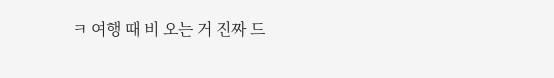ㅋ 여행 때 비 오는 거 진짜 드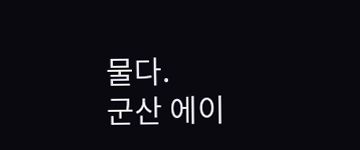물다.
군산 에이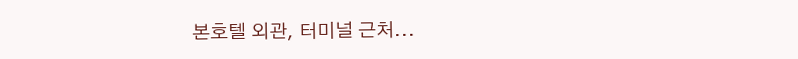본호텔 외관, 터미널 근처...